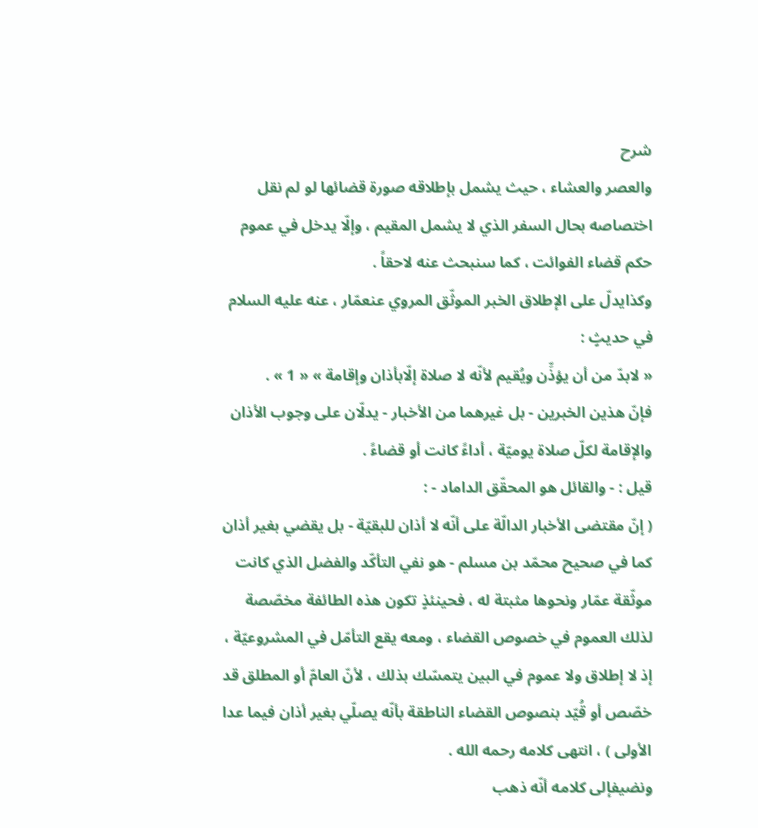شرح
والعصر والعشاء ، حيث يشمل بإطلاقه صورة قضائها لو لم نقل اختصاصه بحال السفر الذي لا يشمل المقيم ، وإلّا يدخل في عموم حكم قضاء الفوائت ، كما سنبحث عنه لاحقاً .
وكذايدلّ على الإطلاق الخبر الموثّق المروي عنعمّار ، عنه عليه السلام في حديثٍ :
« لابدّ من أن يؤذِّن ويُقيم لأنّه لا صلاة إلّابأذان وإقامة » « 1 » .
فإنّ هذين الخبرين - بل غيرهما من الأخبار - يدلّان على وجوب الأذان والإقامة لكلّ صلاة يوميّة ، أداءً كانت أو قضاءً .
قيل : - والقائل هو المحقّق الداماد - :
( إنّ مقتضى الأخبار الدالّة على أنّه لا أذان للبقيّة - بل يقضي بغير أذان كما في صحيح محمّد بن مسلم - هو نفي التأكّد والفضل الذي كانت موثّقة عمّار ونحوها مثبتة له ، فحينئذٍ تكون هذه الطائفة مخصّصة لذلك العموم في خصوص القضاء ، ومعه يقع التأمّل في المشروعيّة ، إذ لا إطلاق ولا عموم في البين يتمسّك بذلك ، لأنّ العامّ أو المطلق قد خصّص أو قُيّد بنصوص القضاء الناطقة بأنّه يصلّي بغير أذان فيما عدا الأولى ) ، انتهى كلامه رحمه الله .
ونضيفإلى كلامه أنّه ذهب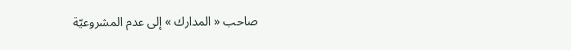صاحب « المدارك » إلى عدم المشروعيّة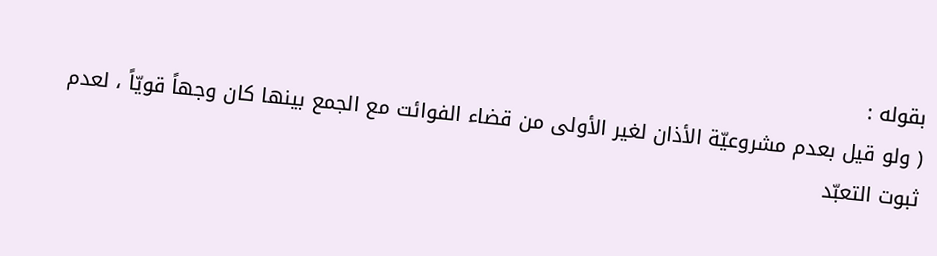بقوله :
( ولو قيل بعدم مشروعيّة الأذان لغير الأولى من قضاء الفوائت مع الجمع بينها كان وجهاً قويّاً ، لعدم ثبوت التعبّد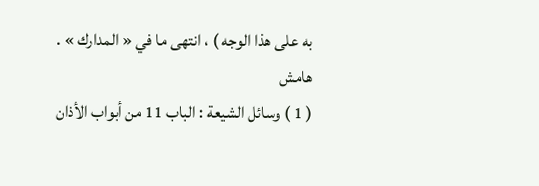به على هذا الوجه ) ، انتهى ما في « المدارك » .
هامش
( 1 ) وسائل الشيعة : الباب 11 من أبواب الأذان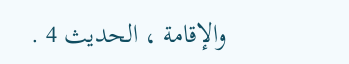والإقامة ، الحديث 4 .